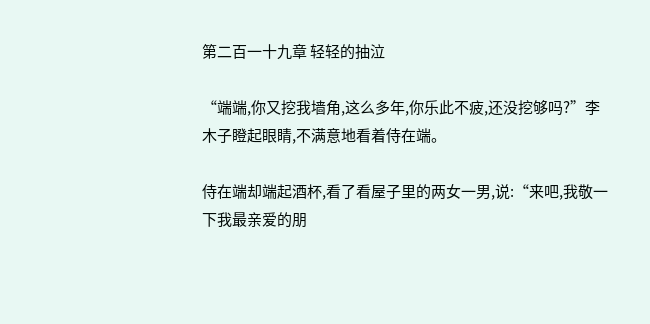第二百一十九章 轻轻的抽泣

“端端,你又挖我墙角,这么多年,你乐此不疲,还没挖够吗?”李木子瞪起眼睛,不满意地看着侍在端。

侍在端却端起酒杯,看了看屋子里的两女一男,说:“来吧,我敬一下我最亲爱的朋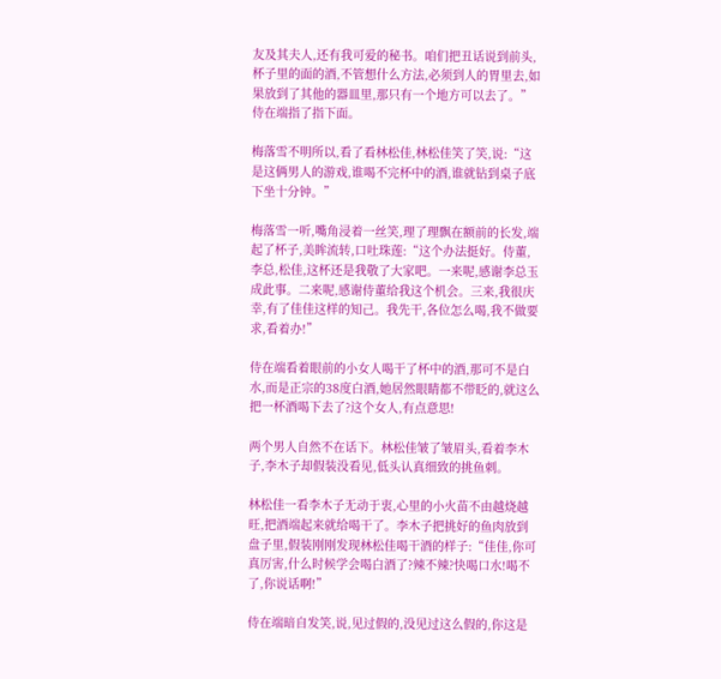友及其夫人,还有我可爱的秘书。咱们把丑话说到前头,杯子里的面的酒,不管想什么方法,必须到人的胃里去,如果放到了其他的器皿里,那只有一个地方可以去了。”侍在端指了指下面。

梅落雪不明所以,看了看林松佳,林松佳笑了笑,说:“这是这俩男人的游戏,谁喝不完杯中的酒,谁就钻到桌子底下坐十分钟。”

梅落雪一听,嘴角浸着一丝笑,理了理飘在额前的长发,端起了杯子,美眸流转,口吐珠莲:“这个办法挺好。侍董,李总,松佳,这杯还是我敬了大家吧。一来呢,感谢李总玉成此事。二来呢,感谢侍董给我这个机会。三来,我很庆幸,有了佳佳这样的知己。我先干,各位怎么喝,我不做要求,看着办!”

侍在端看着眼前的小女人喝干了杯中的酒,那可不是白水,而是正宗的38度白酒,她居然眼睛都不带眨的,就这么把一杯酒喝下去了?这个女人,有点意思!

两个男人自然不在话下。林松佳皱了皱眉头,看着李木子,李木子却假装没看见,低头认真细致的挑鱼刺。

林松佳一看李木子无动于衷,心里的小火苗不由越烧越旺,把酒端起来就给喝干了。李木子把挑好的鱼肉放到盘子里,假装刚刚发现林松佳喝干酒的样子:“佳佳,你可真厉害,什么时候学会喝白酒了?辣不辣?快喝口水!喝不了,你说话啊!”

侍在端暗自发笑,说,见过假的,没见过这么假的,你这是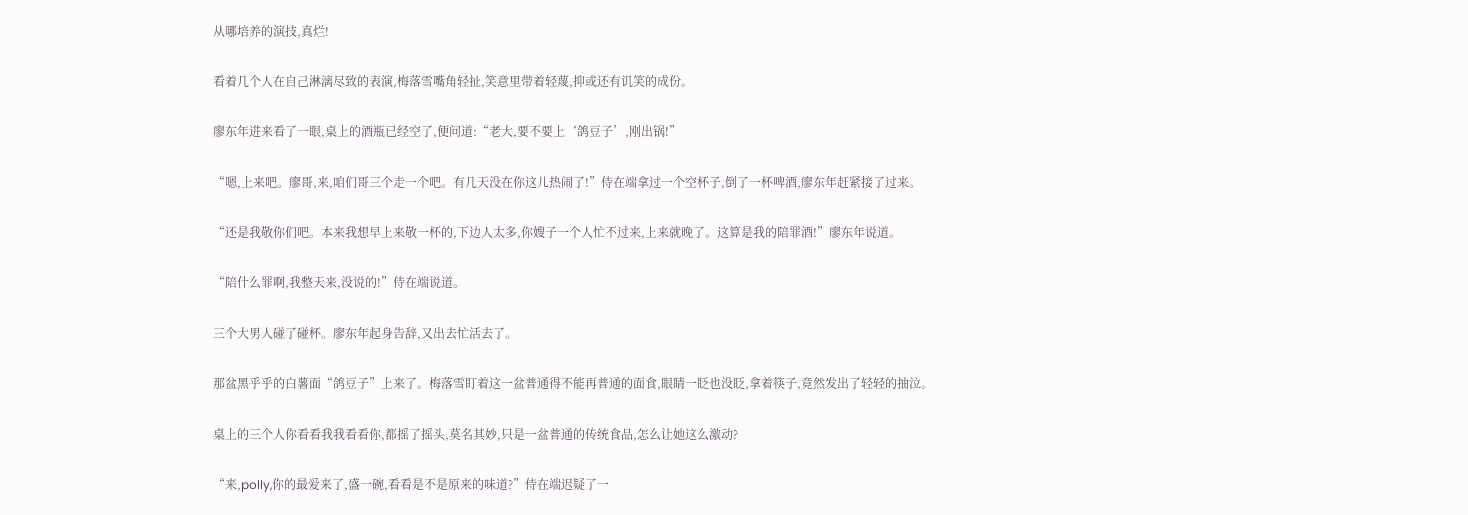从哪培养的演技,真烂!

看着几个人在自己淋漓尽致的表演,梅落雪嘴角轻扯,笑意里带着轻蔑,抑或还有讥笑的成份。

廖东年进来看了一眼,桌上的酒瓶已经空了,便问道:“老大,要不要上‘鸽豆子’,刚出锅!”

“嗯,上来吧。廖哥,来,咱们哥三个走一个吧。有几天没在你这儿热闹了!”侍在端拿过一个空杯子,倒了一杯啤酒,廖东年赶紧接了过来。

“还是我敬你们吧。本来我想早上来敬一杯的,下边人太多,你嫂子一个人忙不过来,上来就晚了。这算是我的陪罪酒!”廖东年说道。

“陪什么罪啊,我整天来,没说的!”侍在端说道。

三个大男人碰了碰杯。廖东年起身告辞,又出去忙活去了。

那盆黑乎乎的白薯面“鸽豆子”上来了。梅落雪盯着这一盆普通得不能再普通的面食,眼睛一眨也没眨,拿着筷子,竟然发出了轻轻的抽泣。

桌上的三个人你看看我我看看你,都摇了摇头,莫名其妙,只是一盆普通的传统食品,怎么让她这么激动?

“来,polly,你的最爱来了,盛一碗,看看是不是原来的味道?”侍在端迟疑了一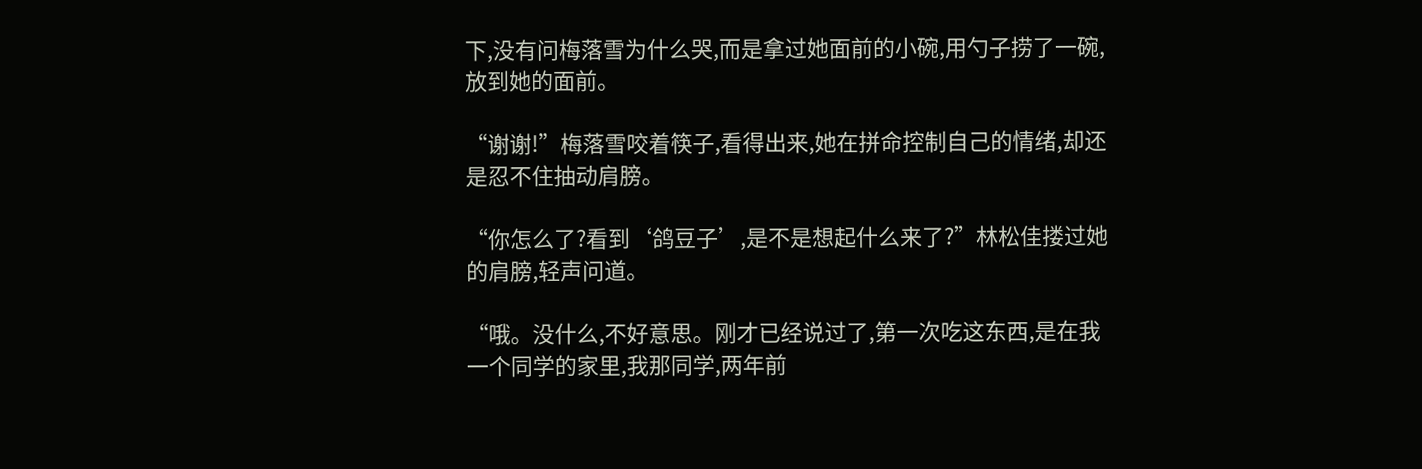下,没有问梅落雪为什么哭,而是拿过她面前的小碗,用勺子捞了一碗,放到她的面前。

“谢谢!”梅落雪咬着筷子,看得出来,她在拼命控制自己的情绪,却还是忍不住抽动肩膀。

“你怎么了?看到‘鸽豆子’,是不是想起什么来了?”林松佳搂过她的肩膀,轻声问道。

“哦。没什么,不好意思。刚才已经说过了,第一次吃这东西,是在我一个同学的家里,我那同学,两年前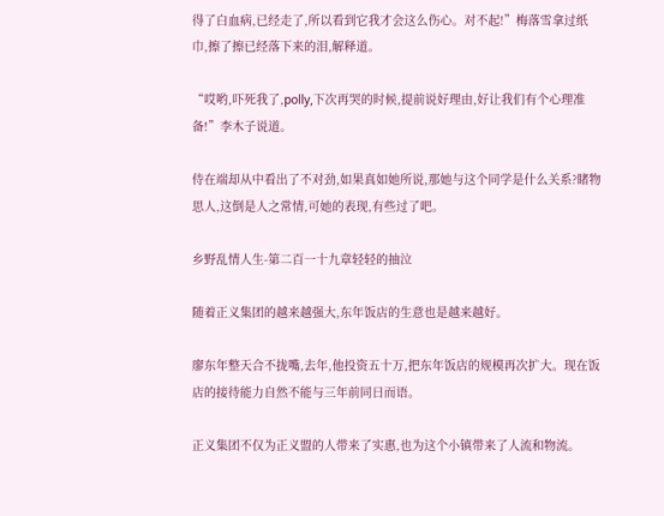得了白血病,已经走了,所以看到它我才会这么伤心。对不起!”梅落雪拿过纸巾,擦了擦已经落下来的泪,解释道。

“哎哟,吓死我了,polly,下次再哭的时候,提前说好理由,好让我们有个心理准备!”李木子说道。

侍在端却从中看出了不对劲,如果真如她所说,那她与这个同学是什么关系?睹物思人,这倒是人之常情,可她的表现,有些过了吧。

乡野乱情人生-第二百一十九章轻轻的抽泣

随着正义集团的越来越强大,东年饭店的生意也是越来越好。

廖东年整天合不拢嘴,去年,他投资五十万,把东年饭店的规模再次扩大。现在饭店的接待能力自然不能与三年前同日而语。

正义集团不仅为正义盟的人带来了实惠,也为这个小镇带来了人流和物流。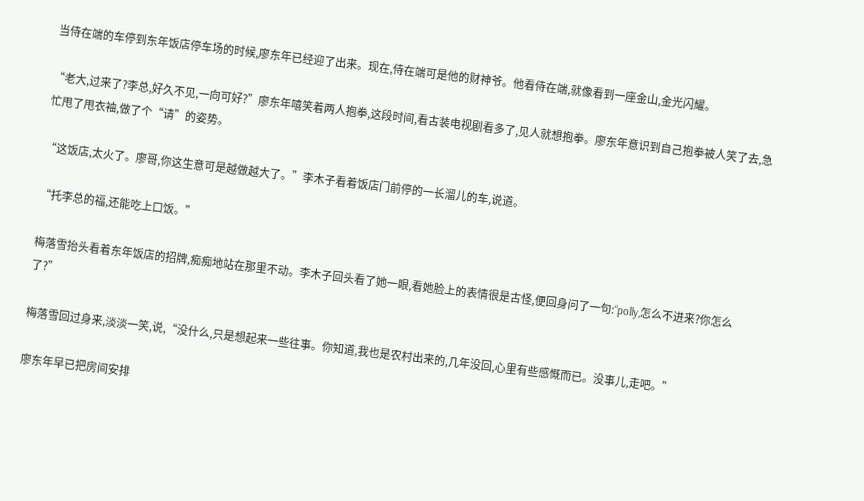当侍在端的车停到东年饭店停车场的时候,廖东年已经迎了出来。现在,侍在端可是他的财神爷。他看侍在端,就像看到一座金山,金光闪耀。

“老大,过来了?李总,好久不见,一向可好?”廖东年嘻笑着两人抱拳,这段时间,看古装电视剧看多了,见人就想抱拳。廖东年意识到自己抱拳被人笑了去,急忙甩了甩衣袖,做了个“请”的姿势。

“这饭店,太火了。廖哥,你这生意可是越做越大了。”李木子看着饭店门前停的一长溜儿的车,说道。

“托李总的福,还能吃上口饭。”

梅落雪抬头看着东年饭店的招牌,痴痴地站在那里不动。李木子回头看了她一眼,看她脸上的表情很是古怪,便回身问了一句:“polly,怎么不进来?你怎么了?”

梅落雪回过身来,淡淡一笑,说,“没什么,只是想起来一些往事。你知道,我也是农村出来的,几年没回,心里有些感慨而已。没事儿,走吧。”

廖东年早已把房间安排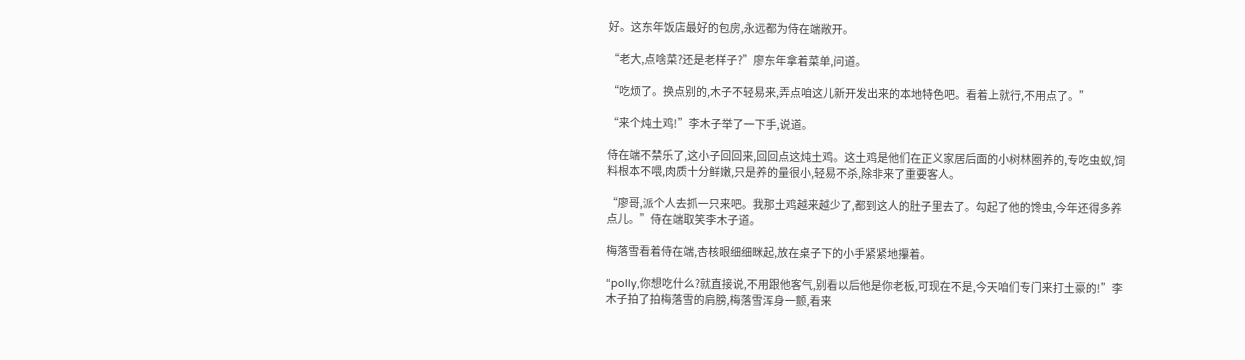好。这东年饭店最好的包房,永远都为侍在端敞开。

“老大,点啥菜?还是老样子?”廖东年拿着菜单,问道。

“吃烦了。换点别的,木子不轻易来,弄点咱这儿新开发出来的本地特色吧。看着上就行,不用点了。”

“来个炖土鸡!”李木子举了一下手,说道。

侍在端不禁乐了,这小子回回来,回回点这炖土鸡。这土鸡是他们在正义家居后面的小树林圈养的,专吃虫蚁,饲料根本不喂,肉质十分鲜嫩,只是养的量很小,轻易不杀,除非来了重要客人。

“廖哥,派个人去抓一只来吧。我那土鸡越来越少了,都到这人的肚子里去了。勾起了他的馋虫,今年还得多养点儿。”侍在端取笑李木子道。

梅落雪看着侍在端,杏核眼细细眯起,放在桌子下的小手紧紧地攥着。

“polly,你想吃什么?就直接说,不用跟他客气,别看以后他是你老板,可现在不是,今天咱们专门来打土豪的!”李木子拍了拍梅落雪的肩膀,梅落雪浑身一颤,看来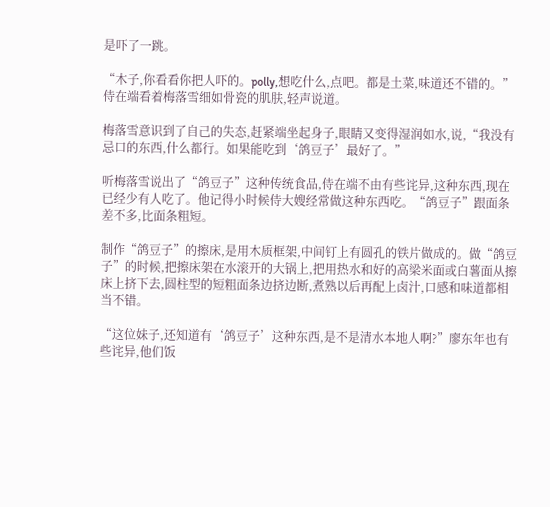是吓了一跳。

“木子,你看看你把人吓的。polly,想吃什么,点吧。都是土菜,味道还不错的。”侍在端看着梅落雪细如骨瓷的肌肤,轻声说道。

梅落雪意识到了自己的失态,赶紧端坐起身子,眼睛又变得湿润如水,说,“我没有忌口的东西,什么都行。如果能吃到‘鸽豆子’最好了。”

听梅落雪说出了“鸽豆子”这种传统食品,侍在端不由有些诧异,这种东西,现在已经少有人吃了。他记得小时候侍大嫂经常做这种东西吃。“鸽豆子”跟面条差不多,比面条粗短。

制作“鸽豆子”的擦床,是用木质框架,中间钉上有圆孔的铁片做成的。做“鸽豆子”的时候,把擦床架在水滚开的大锅上,把用热水和好的高梁米面或白薯面从擦床上挤下去,圆柱型的短粗面条边挤边断,煮熟以后再配上卤汁,口感和味道都相当不错。

“这位妹子,还知道有‘鸽豆子’这种东西,是不是清水本地人啊?”廖东年也有些诧异,他们饭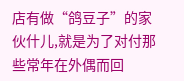店有做“鸽豆子”的家伙什儿,就是为了对付那些常年在外偶而回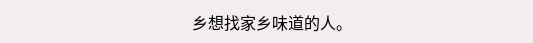乡想找家乡味道的人。